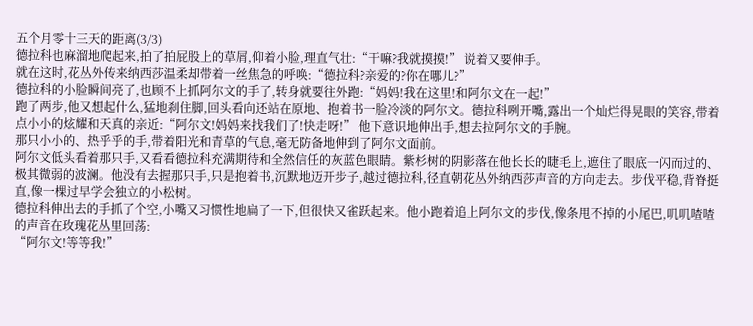五个月零十三天的距离(3/3)
德拉科也麻溜地爬起来,拍了拍屁股上的草屑,仰着小脸,理直气壮:“干嘛?我就摸摸!” 说着又要伸手。
就在这时,花丛外传来纳西莎温柔却带着一丝焦急的呼唤:“德拉科?亲爱的?你在哪儿?”
德拉科的小脸瞬间亮了,也顾不上抓阿尔文的手了,转身就要往外跑:“妈妈!我在这里!和阿尔文在一起!”
跑了两步,他又想起什么,猛地刹住脚,回头看向还站在原地、抱着书一脸冷淡的阿尔文。德拉科咧开嘴,露出一个灿烂得晃眼的笑容,带着点小小的炫耀和天真的亲近:“阿尔文!妈妈来找我们了!快走呀!” 他下意识地伸出手,想去拉阿尔文的手腕。
那只小小的、热乎乎的手,带着阳光和青草的气息,毫无防备地伸到了阿尔文面前。
阿尔文低头看着那只手,又看看德拉科充满期待和全然信任的灰蓝色眼睛。紫杉树的阴影落在他长长的睫毛上,遮住了眼底一闪而过的、极其微弱的波澜。他没有去握那只手,只是抱着书,沉默地迈开步子,越过德拉科,径直朝花丛外纳西莎声音的方向走去。步伐平稳,背脊挺直,像一棵过早学会独立的小松树。
德拉科伸出去的手抓了个空,小嘴又习惯性地扁了一下,但很快又雀跃起来。他小跑着追上阿尔文的步伐,像条甩不掉的小尾巴,叽叽喳喳的声音在玫瑰花丛里回荡:
“阿尔文!等等我!”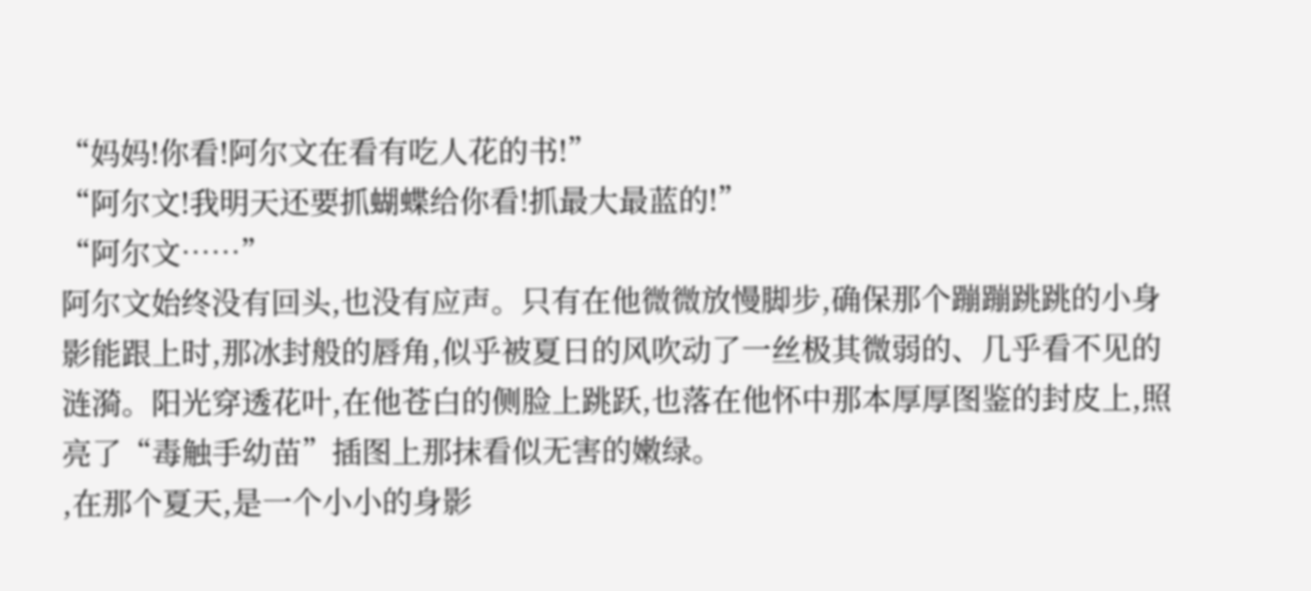“妈妈!你看!阿尔文在看有吃人花的书!”
“阿尔文!我明天还要抓蝴蝶给你看!抓最大最蓝的!”
“阿尔文……”
阿尔文始终没有回头,也没有应声。只有在他微微放慢脚步,确保那个蹦蹦跳跳的小身影能跟上时,那冰封般的唇角,似乎被夏日的风吹动了一丝极其微弱的、几乎看不见的涟漪。阳光穿透花叶,在他苍白的侧脸上跳跃,也落在他怀中那本厚厚图鉴的封皮上,照亮了“毒触手幼苗”插图上那抹看似无害的嫩绿。
,在那个夏天,是一个小小的身影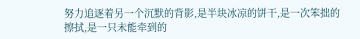努力追逐着另一个沉默的背影,是半块冰凉的饼干,是一次笨拙的擦拭,是一只未能牵到的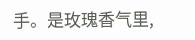手。是玫瑰香气里,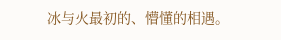冰与火最初的、懵懂的相遇。